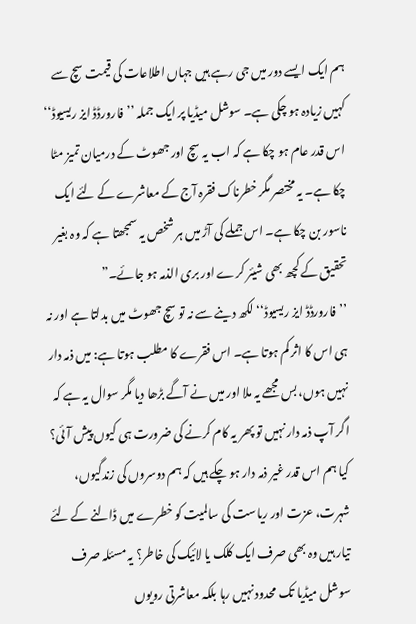ہم ایک ایسے دور میں جی رہے ہیں جہاں اطلاعات کی قیمت سچ سے کہیں زیادہ ہو چکی ہے۔ سوشل میڈیا پر ایک جملہ ’’فارورڈڈ ایز ریسیوڈ‘‘ اس قدر عام ہو چکا ہے کہ اب یہ سچ اور جھوٹ کے درمیان تمیز مٹا چکا ہے۔ یہ مختصر مگر خطرناک فقرہ آج کے معاشرے کے لئے ایک ناسور بن چکا ہے۔ اس جملے کی آڑ میں ہر شخص یہ سمجھتا ہے کہ وہ بغیر تحقیق کے کچھ بھی شیئر کرے اور بری الذمہ ہو جائے۔”
’’فارورڈڈ ایز ریسیوڈ‘‘ لکھ دینے سے نہ تو سچ جھوٹ میں بدلتا ہے اور نہ ہی اس کا اثر کم ہوتا ہے۔ اس فقرے کا مطلب ہوتا ہے: میں ذمہ دار نہیں ہوں، بس مجھے یہ ملا اور میں نے آگے بڑھا دیا مگر سوال یہ ہے کہ اگر آپ ذمہ دار نہیں تو پھر یہ کام کرنے کی ضرورت ہی کیوں پیش آئی؟ کیا ہم اس قدر غیر ذمہ دار ہو چکے ہیں کہ ہم دوسروں کی زندگیوں، شہرت، عزت اور ریاست کی سالمیت کو خطرے میں ڈالنے کے لئے تیار ہیں وہ بھی صرف ایک کلک یا لائیک کی خاطر؟ یہ مسئلہ صرف سوشل میڈیا تک محدود نہیں رہا بلکہ معاشرتی رویوں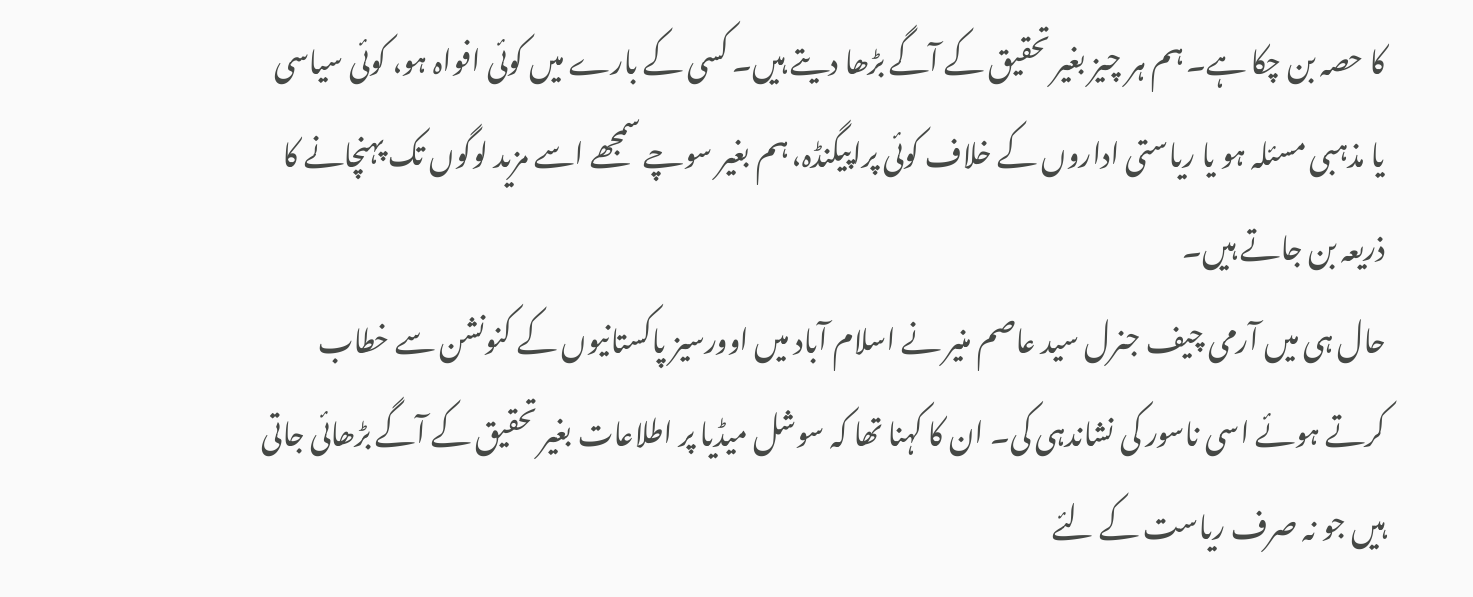کا حصہ بن چکا ہے۔ ہم ہر چیز بغیر تحقیق کے آگے بڑھا دیتے ہیں۔ کسی کے بارے میں کوئی افواہ ہو، کوئی سیاسی یا مذہبی مسئلہ ہو یا ریاستی اداروں کے خلاف کوئی پراپیگنڈہ، ہم بغیر سوچے سمجھے اسے مزید لوگوں تک پہنچانے کا ذریعہ بن جاتے ہیں۔
حال ہی میں آرمی چیف جنرل سید عاصم منیر نے اسلام آباد میں اوورسیز پاکستانیوں کے کنونشن سے خطاب کرتے ہوئے اسی ناسور کی نشاندہی کی۔ ان کا کہنا تھا کہ سوشل میڈیا پر اطلاعات بغیر تحقیق کے آگے بڑھائی جاتی ہیں جو نہ صرف ریاست کے لئے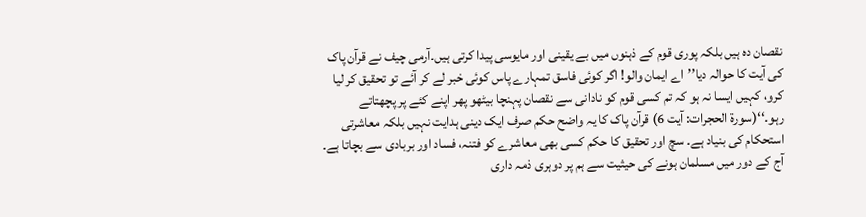نقصان دہ ہیں بلکہ پوری قوم کے ذہنوں میں بے یقینی اور مایوسی پیدا کرتی ہیں۔آرمی چیف نے قرآن پاک کی آیت کا حوالہ دیا’’اے ایمان والو! اگر کوئی فاسق تمہارے پاس کوئی خبر لے کر آئے تو تحقیق کر لیا کرو، کہیں ایسا نہ ہو کہ تم کسی قوم کو نادانی سے نقصان پہنچا بیٹھو پھر اپنے کئے پر پچھتاتے رہو۔‘‘(سورۃ الحجرات: آیت 6) قرآن پاک کا یہ واضح حکم صرف ایک دینی ہدایت نہیں بلکہ معاشرتی استحکام کی بنیاد ہے۔ سچ اور تحقیق کا حکم کسی بھی معاشرے کو فتنہ، فساد اور بربادی سے بچاتا ہے۔ آج کے دور میں مسلمان ہونے کی حیثیت سے ہم پر دوہری ذمہ داری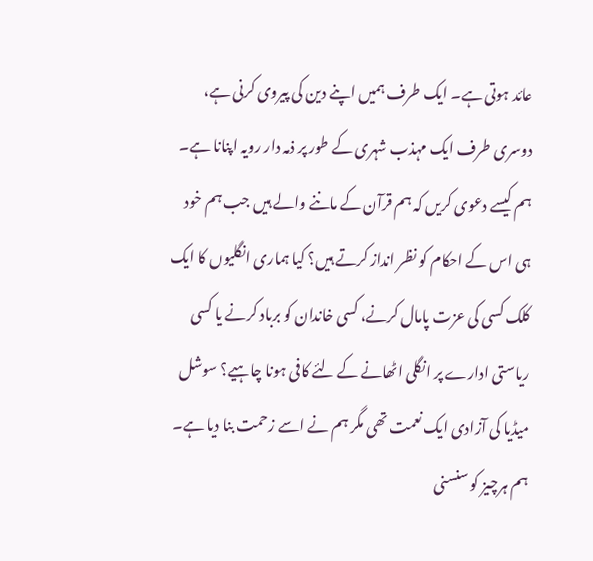عائد ہوتی ہے۔ ایک طرف ہمیں اپنے دین کی پیروی کرنی ہے، دوسری طرف ایک مہذب شہری کے طور پر ذمہ دار رویہ اپنانا ہے۔ ہم کیسے دعوی کریں کہ ہم قرآن کے ماننے والے ہیں جب ہم خود ہی اس کے احکام کو نظر انداز کرتے ہیں؟ کیا ہماری انگلیوں کا ایک کلک کسی کی عزت پامال کرنے، کسی خاندان کو برباد کرنے یا کسی ریاستی ادارے پر انگلی اٹھانے کے لئے کافی ہونا چاہیے؟ سوشل میڈیا کی آزادی ایک نعمت تھی مگر ہم نے اسے زحمت بنا دیا ہے۔ ہم ہرچیز کو سنسنی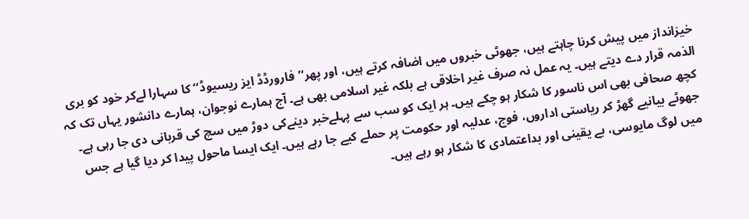خیزانداز میں پیش کرنا چاہتے ہیں، جھوٹی خبروں میں اضافہ کرتے ہیں، اور پھر’’فارورڈڈ ایز ریسیوڈ‘‘ کا سہارا لےکر خود کو بری الذمہ قرار دے دیتے ہیں۔ یہ عمل نہ صرف غیر اخلاقی ہے بلکہ غیر اسلامی بھی ہے۔ آج ہمارے نوجوان، ہمارے دانشور یہاں تک کہ کچھ صحافی بھی اس ناسور کا شکار ہو چکے ہیں۔ ہر ایک کو سب سے پہلےخبر دینےکی دوڑ میں سچ کی قربانی دی جا رہی ہے۔ جھوٹے بیانیے گھڑ کر ریاستی اداروں، فوج، عدلیہ اور حکومت پر حملے کیے جا رہے ہیں۔ ایک ایسا ماحول پیدا کر دیا گیا ہے جس میں لوگ مایوسی، بے یقینی اور بداعتمادی کا شکار ہو رہے ہیں۔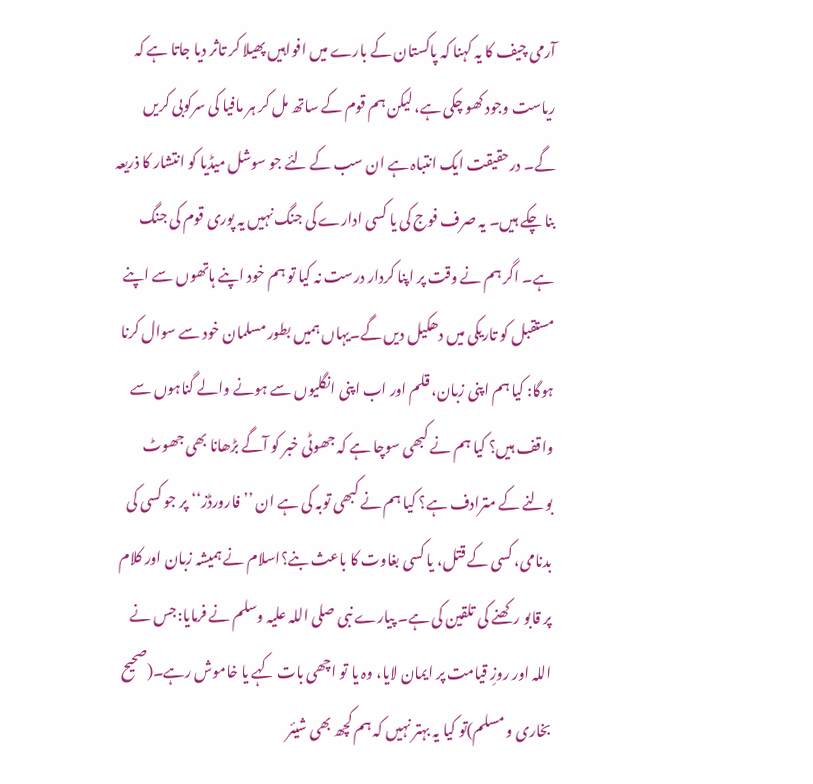آرمی چیف کا یہ کہنا کہ پاکستان کے بارے میں افواہیں پھیلا کر تاثر دیا جاتا ہے کہ ریاست وجود کھو چکی ہے، لیکن ہم قوم کے ساتھ مل کر ہر مافیا کی سرکوبی کریں گے۔ درحقیقت ایک انتباہ ہے ان سب کے لئے جو سوشل میڈیا کو انتشار کا ذریعہ بنا چکے ہیں۔ یہ صرف فوج کی یا کسی ادارے کی جنگ نہیں یہ پوری قوم کی جنگ ہے۔ اگر ہم نے وقت پر اپنا کردار درست نہ کیا تو ہم خود اپنے ہاتھوں سے اپنے مستقبل کو تاریکی میں دھکیل دیں گے۔یہاں ہمیں بطور مسلمان خود سے سوال کرنا ہوگا: کیا ہم اپنی زبان، قلم اور اب اپنی انگلیوں سے ہونے والے گناہوں سے واقف ہیں؟ کیا ہم نے کبھی سوچا ہے کہ جھوٹی خبر کو آگے بڑھانا بھی جھوٹ بولنے کے مترادف ہے؟ کیا ہم نے کبھی توبہ کی ہے ان ’’فارورڈز‘‘ پر جو کسی کی بدنامی، کسی کے قتل، یا کسی بغاوت کا باعث بنے؟اسلام نے ہمیشہ زبان اور کلام پر قابو رکھنے کی تلقین کی ہے۔ پیارے نبی صلی اللہ علیہ وسلم نے فرمایا:جس نے اللہ اور روزِ قیامت پر ایمان لایا، وہ یا تو اچھی بات کہے یا خاموش رہے۔(صحیح بخاری و مسلم)تو کیا یہ بہتر نہیں کہ ہم کچھ بھی شیئر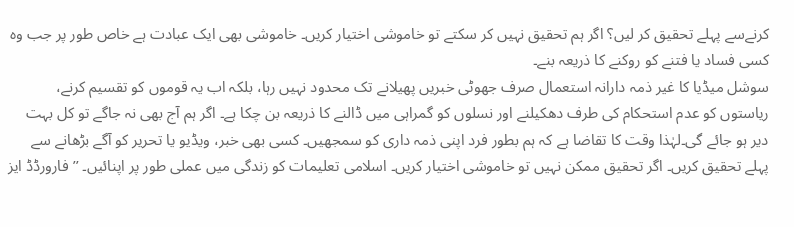کرنےسے پہلے تحقیق کر لیں؟ اگر ہم تحقیق نہیں کر سکتے تو خاموشی اختیار کریں۔ خاموشی بھی ایک عبادت ہے خاص طور پر جب وہ کسی فساد یا فتنے کو روکنے کا ذریعہ بنے۔
سوشل میڈیا کا غیر ذمہ دارانہ استعمال صرف جھوٹی خبریں پھیلانے تک محدود نہیں رہا، بلکہ اب یہ قوموں کو تقسیم کرنے، ریاستوں کو عدم استحکام کی طرف دھکیلنے اور نسلوں کو گمراہی میں ڈالنے کا ذریعہ بن چکا ہے۔ اگر ہم آج بھی نہ جاگے تو کل بہت دیر ہو جائے گی۔لہٰذا وقت کا تقاضا ہے کہ ہم بطور فرد اپنی ذمہ داری کو سمجھیں۔ کسی بھی خبر، ویڈیو یا تحریر کو آگے بڑھانے سے پہلے تحقیق کریں۔ اگر تحقیق ممکن نہیں تو خاموشی اختیار کریں۔ اسلامی تعلیمات کو زندگی میں عملی طور پر اپنائیں۔ ’’فارورڈڈ ایز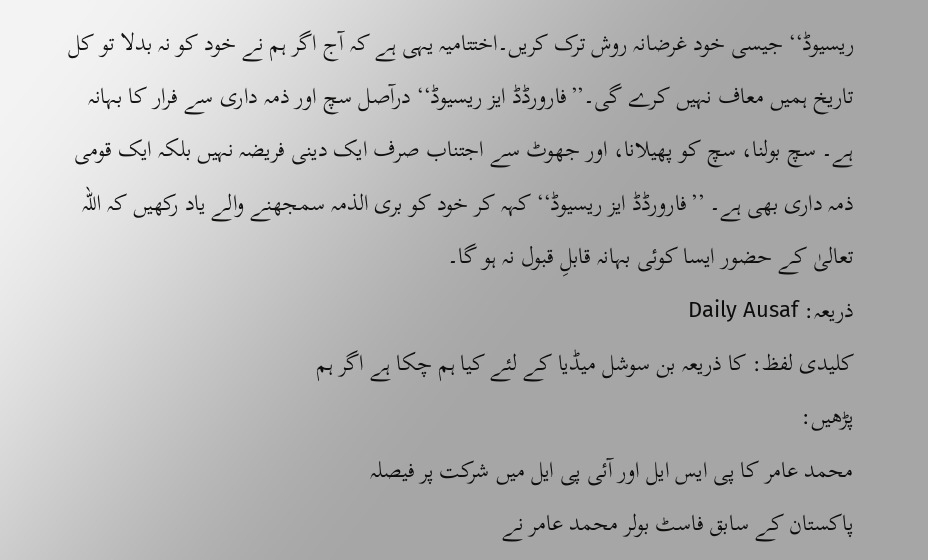ریسیوڈ‘‘ جیسی خود غرضانہ روش ترک کریں۔اختتامیہ یہی ہے کہ آج اگر ہم نے خود کو نہ بدلا تو کل تاریخ ہمیں معاف نہیں کرے گی۔’’فارورڈڈ ایز ریسیوڈ‘‘ درآصل سچ اور ذمہ داری سے فرار کا بہانہ ہے۔ سچ بولنا، سچ کو پھیلانا، اور جھوٹ سے اجتناب صرف ایک دینی فریضہ نہیں بلکہ ایک قومی ذمہ داری بھی ہے۔ ’’فارورڈڈ ایز ریسیوڈ‘‘ کہہ کر خود کو بری الذمہ سمجھنے والے یاد رکھیں کہ اللہ تعالیٰ کے حضور ایسا کوئی بہانہ قابلِ قبول نہ ہو گا۔
ذریعہ: Daily Ausaf
کلیدی لفظ: کا ذریعہ بن سوشل میڈیا کے لئے کیا ہم چکا ہے اگر ہم
پڑھیں:
محمد عامر کا پی ایس ایل اور آئی پی ایل میں شرکت پر فیصلہ
پاکستان کے سابق فاسٹ بولر محمد عامر نے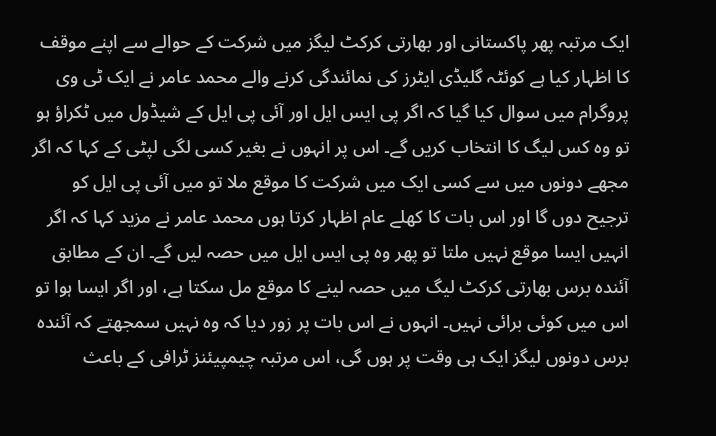ایک مرتبہ پھر پاکستانی اور بھارتی کرکٹ لیگز میں شرکت کے حوالے سے اپنے موقف کا اظہار کیا ہے کوئٹہ گلیڈی ایٹرز کی نمائندگی کرنے والے محمد عامر نے ایک ٹی وی پروگرام میں سوال کیا گیا کہ اگر پی ایس ایل اور آئی پی ایل کے شیڈول میں ٹکراؤ ہو تو وہ کس لیگ کا انتخاب کریں گے۔ اس پر انہوں نے بغیر کسی لگی لپٹی کے کہا کہ اگر مجھے دونوں میں سے کسی ایک میں شرکت کا موقع ملا تو میں آئی پی ایل کو ترجیح دوں گا اور اس بات کا کھلے عام اظہار کرتا ہوں محمد عامر نے مزید کہا کہ اگر انہیں ایسا موقع نہیں ملتا تو پھر وہ پی ایس ایل میں حصہ لیں گے۔ ان کے مطابق آئندہ برس بھارتی کرکٹ لیگ میں حصہ لینے کا موقع مل سکتا ہے، اور اگر ایسا ہوا تو اس میں کوئی برائی نہیں۔ انہوں نے اس بات پر زور دیا کہ وہ نہیں سمجھتے کہ آئندہ برس دونوں لیگز ایک ہی وقت پر ہوں گی، اس مرتبہ چیمپیئنز ٹرافی کے باعث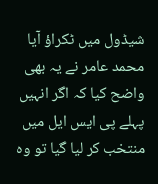شیڈول میں ٹکراؤ آیا محمد عامر نے یہ بھی واضح کیا کہ اگر انہیں پہلے پی ایس ایل میں منتخب کر لیا گیا تو وہ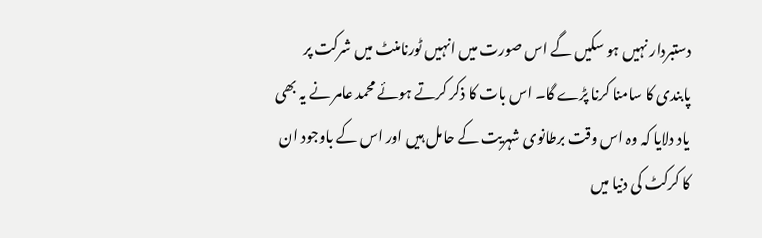دستبردار نہیں ہو سکیں گے اس صورت میں انہیں ٹورنامنٹ میں شرکت پر پابندی کا سامنا کرنا پڑے گا۔ اس بات کا ذکر کرتے ہوئے محمد عامر نے یہ بھی یاد دلایا کہ وہ اس وقت برطانوی شہریت کے حامل ہیں اور اس کے باوجود ان کا کرکٹ کی دنیا میں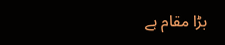بڑا مقام ہے